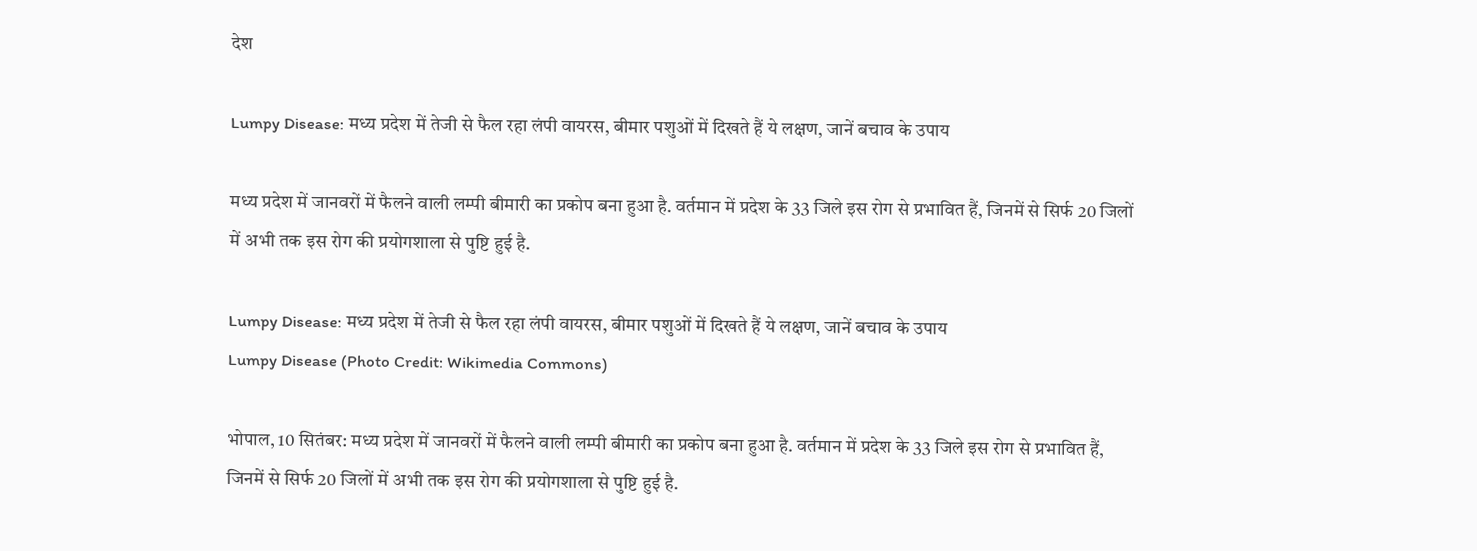देश

Lumpy Disease: मध्य प्रदेश में तेजी से फैल रहा लंपी वायरस, बीमार पशुओं में दिखते हैं ये लक्षण, जानें बचाव के उपाय

मध्य प्रदेश में जानवरों में फैलने वाली लम्पी बीमारी का प्रकोप बना हुआ है. वर्तमान में प्रदेश के 33 जिले इस रोग से प्रभावित हैं, जिनमें से सिर्फ 20 जिलों में अभी तक इस रोग की प्रयोगशाला से पुष्टि हुई है.

Lumpy Disease: मध्य प्रदेश में तेजी से फैल रहा लंपी वायरस, बीमार पशुओं में दिखते हैं ये लक्षण, जानें बचाव के उपाय
Lumpy Disease (Photo Credit: Wikimedia Commons)

भोपाल, 10 सितंबर: मध्य प्रदेश में जानवरों में फैलने वाली लम्पी बीमारी का प्रकोप बना हुआ है. वर्तमान में प्रदेश के 33 जिले इस रोग से प्रभावित हैं, जिनमें से सिर्फ 20 जिलों में अभी तक इस रोग की प्रयोगशाला से पुष्टि हुई है.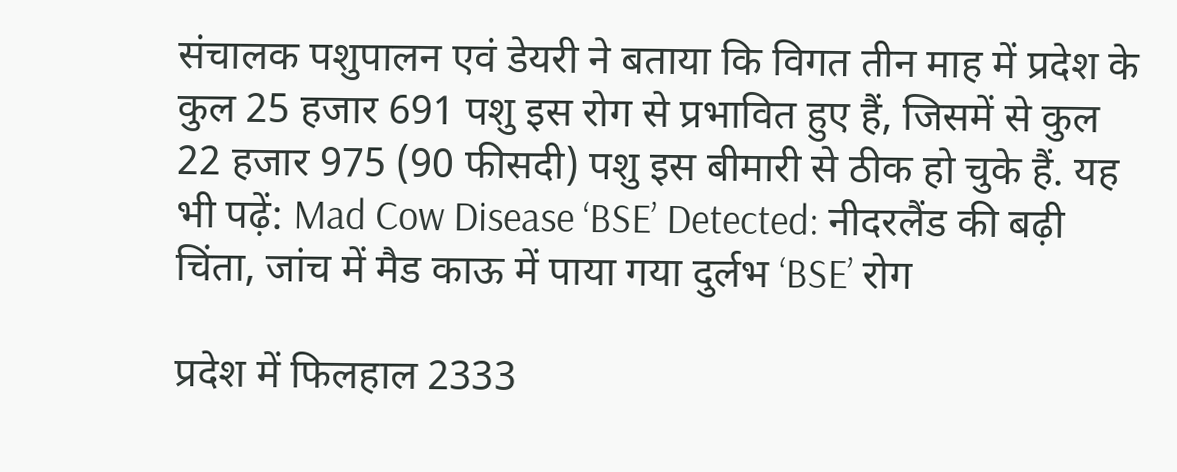संचालक पशुपालन एवं डेयरी ने बताया कि विगत तीन माह में प्रदेश के कुल 25 हजार 691 पशु इस रोग से प्रभावित हुए हैं, जिसमें से कुल 22 हजार 975 (90 फीसदी) पशु इस बीमारी से ठीक हो चुके हैं. यह भी पढ़ें: Mad Cow Disease ‘BSE’ Detected: नीदरलैंड की बढ़ी चिंता, जांच में मैड काऊ में पाया गया दुर्लभ ‘BSE’ रोग

प्रदेश में फिलहाल 2333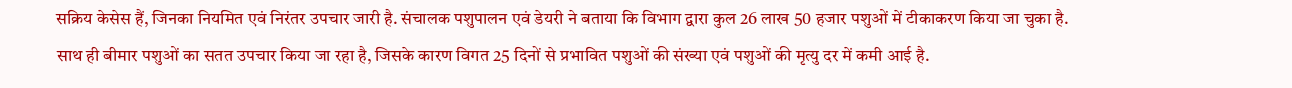सक्रिय केसेस हैं, जिनका नियमित एवं निरंतर उपचार जारी है. संचालक पशुपालन एवं डेयरी ने बताया कि विभाग द्वारा कुल 26 लाख 50 हजार पशुओं में टीकाकरण किया जा चुका है. साथ ही बीमार पशुओं का सतत उपचार किया जा रहा है, जिसके कारण विगत 25 दिनों से प्रभावित पशुओं की संख्या एवं पशुओं की मृत्यु दर में कमी आई है.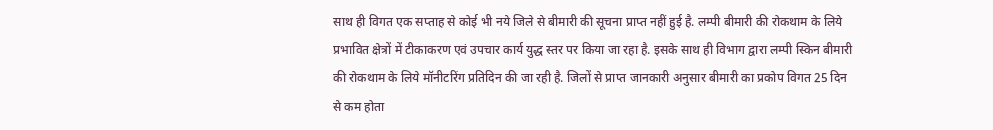साथ ही विगत एक सप्ताह से कोई भी नये जिले से बीमारी की सूचना प्राप्त नहीं हुई है. लम्पी बीमारी की रोकथाम के लिये प्रभावित क्षेत्रों में टीकाकरण एवं उपचार कार्य युद्ध स्तर पर किया जा रहा है. इसके साथ ही विभाग द्वारा लम्पी स्किन बीमारी की रोकथाम के लिये मॉनीटरिंग प्रतिदिन की जा रही है. जिलों से प्राप्त जानकारी अनुसार बीमारी का प्रकोप विगत 25 दिन से कम होता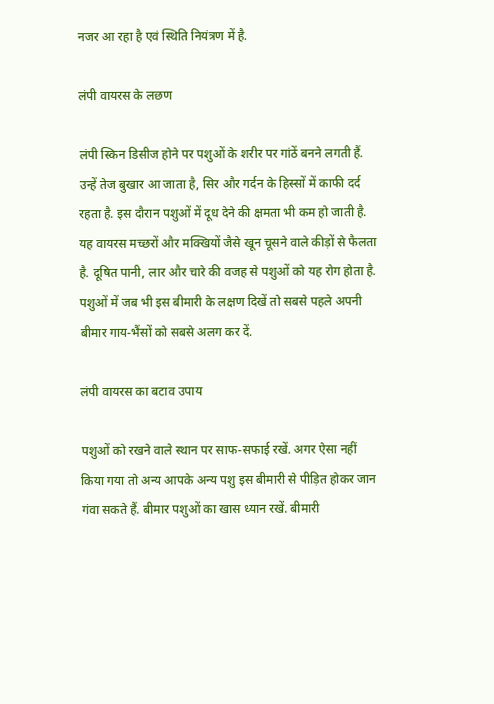नजर आ रहा है एवं स्थिति नियंत्रण में है.

लंपी वायरस के लछण

लंपी स्किन डिसीज होने पर पशुओं के शरीर पर गांठें बनने लगती हैं. उन्हें तेज बुखार आ जाता है, सिर और गर्दन के हिस्सों में काफी दर्द रहता है. इस दौरान पशुओं में दूध देने की क्षमता भी कम हो जाती है. यह वायरस मच्छरों और मक्खियों जैसे खून चूसने वाले कीड़ों से फैलता है. दूषित पानी, लार और चारे की वजह से पशुओं को यह रोग होता है. पशुओं में जब भी इस बीमारी के लक्षण दिखें तो सबसे पहले अपनी बीमार गाय-भैंसों को सबसे अलग कर दें.

लंपी वायरस का बटाव उपाय

पशुओं को रखने वाले स्थान पर साफ-सफाई रखें. अगर ऐसा नहीं किया गया तो अन्य आपके अन्य पशु इस बीमारी से पीड़ित होकर जान गंवा सकते हैं. बीमार पशुओं का खास ध्यान रखें. बीमारी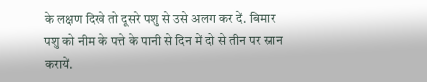के लक्षण दिखे तो दूसरे पशु से उसे अलग कर दें. बिमार पशु को नीम के पत्ते के पानी से दिन में दो से तीन पर स्नान करायें.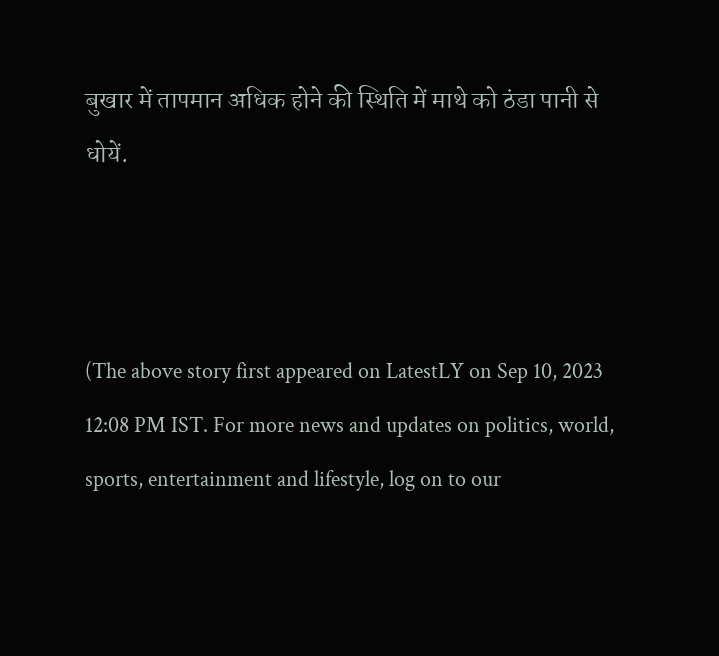बुखार में तापमान अधिक होने की स्थिति में माथे को ठंडा पानी से धोयें.



(The above story first appeared on LatestLY on Sep 10, 2023 12:08 PM IST. For more news and updates on politics, world, sports, entertainment and lifestyle, log on to our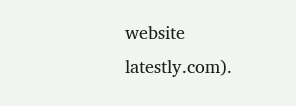website latestly.com).